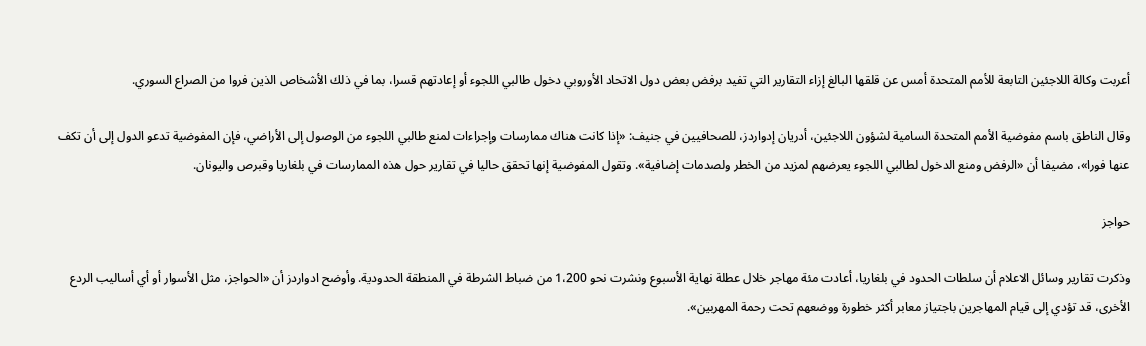أعربت وكالة اللاجئين التابعة للأمم المتحدة أمس عن قلقها البالغ إزاء التقارير التي تفيد برفض بعض دول الاتحاد الأوروبي دخول طالبي اللجوء أو إعادتهم قسرا، بما في ذلك الأشخاص الذين فروا من الصراع السوري.

وقال الناطق باسم مفوضية الأمم المتحدة السامية لشؤون اللاجئين، أدريان إدواردز، للصحافيين في جنيف: «إذا كانت هناك ممارسات وإجراءات لمنع طالبي اللجوء من الوصول إلى الأراضي، فإن المفوضية تدعو الدول إلى أن تكف عنها فورا»، مضيفا أن «الرفض ومنع الدخول لطالبي اللجوء يعرضهم لمزيد من الخطر ولصدمات إضافية». وتقول المفوضية إنها تحقق حاليا في تقارير حول هذه الممارسات في بلغاريا وقبرص واليونان.

حواجز

وذكرت تقارير وسائل الاعلام أن سلطات الحدود في بلغاريا، أعادت مئة مهاجر خلال عطلة نهاية الأسبوع ونشرت نحو 1،200 من ضباط الشرطة في المنطقة الحدودية. وأوضح ادواردز أن «الحواجز، مثل الأسوار أو أي أساليب الردع الأخرى، قد تؤدي إلى قيام المهاجرين باجتياز معابر أكثر خطورة ووضعهم تحت رحمة المهربين».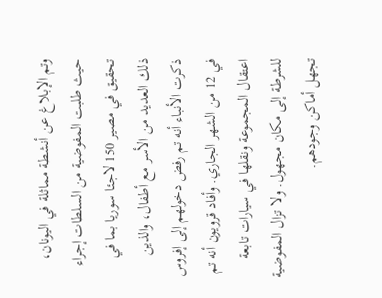وتم الإبلاغ عن أنشطة مماثلة في اليونان، حيث طلبت المفوضية من السلطات إجراء تحقيق في مصير 150 لاجئا سوريا بما في ذلك العديد من الأسر مع أطفال، والذين ذكرت الأنباء أنه تم رفض دخولهم إلى إفروس في 12 من الشهر الجاري. وأفاد قرويون أنه تم اعتقال المجموعة ونقلها في سيارات تابعة للشرطة إلى مكان مجهول. ولا تزال المفوضية تجهل أماكن وجودهم.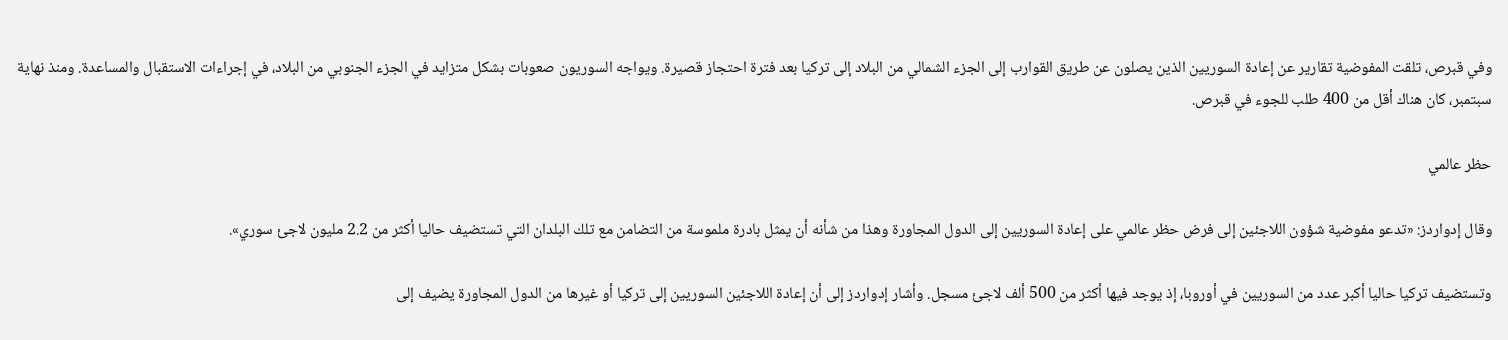وفي قبرص، تلقت المفوضية تقارير عن إعادة السوريين الذين يصلون عن طريق القوارب إلى الجزء الشمالي من البلاد إلى تركيا بعد فترة احتجاز قصيرة. ويواجه السوريون صعوبات بشكل متزايد في الجزء الجنوبي من البلاد، في إجراءات الاستقبال والمساعدة. ومنذ نهاية سبتمبر، كان هناك أقل من 400 طلب للجوء في قبرص.

حظر عالمي

وقال إدواردز: «تدعو مفوضية شؤون اللاجئين إلى فرض حظر عالمي على إعادة السوريين إلى الدول المجاورة وهذا من شأنه أن يمثل بادرة ملموسة من التضامن مع تلك البلدان التي تستضيف حاليا أكثر من 2.2 مليون لاجئ سوري».

وتستضيف تركيا حاليا أكبر عدد من السوريين في أوروبا، إذ يوجد فيها أكثر من 500 ألف لاجئ مسجل. وأشار إدواردز إلى أن إعادة اللاجئين السوريين إلى تركيا أو غيرها من الدول المجاورة يضيف إلى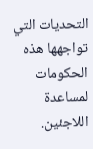التحديات التي تواجهها هذه الحكومات لمساعدة اللاجئين.